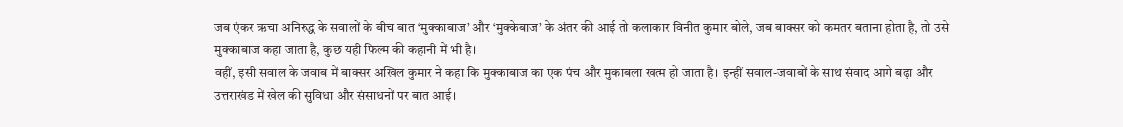जब एंकर ऋचा अनिरुद्ध के सवालों के बीच बात ‘मुक्काबाज’ और ‘मुक्केबाज’ के अंतर की आई तो कलाकार विनीत कुमार बोले, जब बाक्सर को कमतर बताना होता है, तो उसे मुक्काबाज कहा जाता है, कुछ यही फिल्म की कहानी में भी है।
वहीं, इसी सवाल के जवाब में बाक्सर अखिल कुमार ने कहा कि मुक्काबाज का एक पंच और मुकाबला खत्म हो जाता है। इन्हीं सवाल-जवाबों के साथ संवाद आगे बढ़ा और उत्तराखंड में खेल की सुविधा और संसाधनों पर बात आई।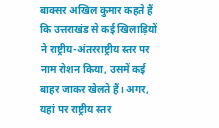बाक्सर अखिल कुमार कहते हैं कि उत्तराखंड से कई खिलाड़ियों ने राष्ट्रीय-अंतरराष्ट्रीय स्तर पर नाम रोशन किया, उसमें कई बाहर जाकर खेलते हैं। अगर, यहां पर राष्ट्रीय स्तर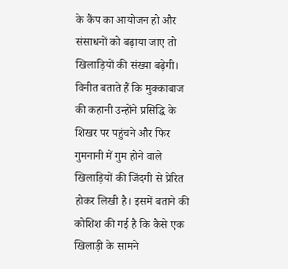के कैंप का आयोजन हो और संसाधनों को बढ़ाया जाए तो खिलाड़ियों की संख्या बढ़ेगी।
विनीत बताते हैं कि मुक्काबाज की कहानी उन्होंने प्रसिद्धि के शिखर पर पहुंचने और फिर गुमनानी में गुम होने वाले खिलाड़ियों की जिंदगी से प्रेरित होकर लिखी है। इसमें बताने की कोशिश की गई है कि कैसे एक खिलाड़ी के सामने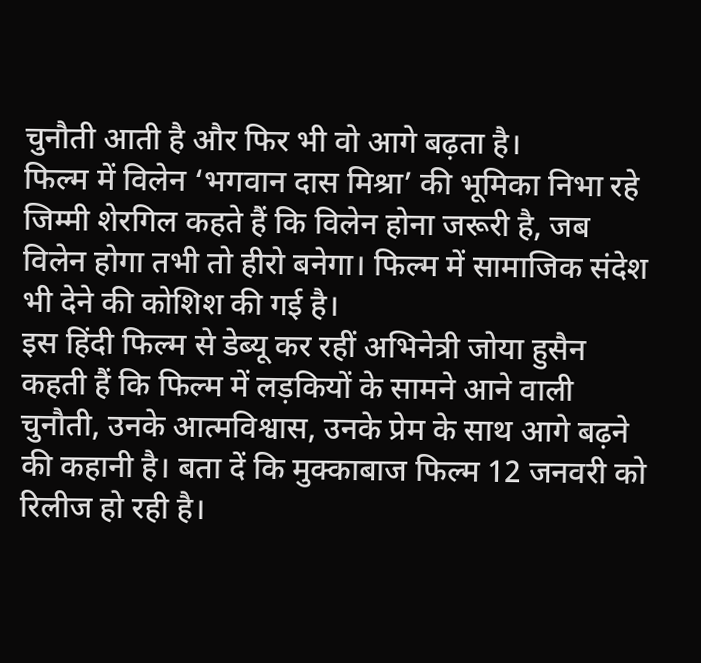चुनौती आती है और फिर भी वो आगे बढ़ता है।
फिल्म में विलेन ‘भगवान दास मिश्रा’ की भूमिका निभा रहे जिम्मी शेरगिल कहते हैं कि विलेन होना जरूरी है, जब विलेन होगा तभी तो हीरो बनेगा। फिल्म में सामाजिक संदेश भी देने की कोशिश की गई है।
इस हिंदी फिल्म से डेब्यू कर रहीं अभिनेत्री जोया हुसैन कहती हैं कि फिल्म में लड़कियों के सामने आने वाली चुनौती, उनके आत्मविश्वास, उनके प्रेम के साथ आगे बढ़ने की कहानी है। बता दें कि मुक्काबाज फिल्म 12 जनवरी को रिलीज हो रही है।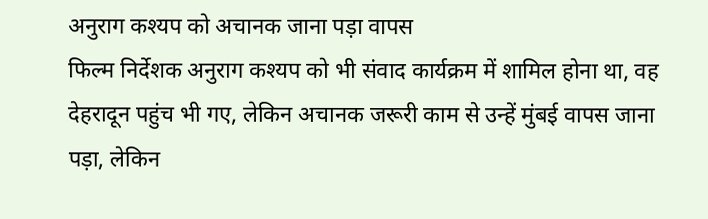अनुराग कश्यप को अचानक जाना पड़ा वापस
फिल्म निर्देशक अनुराग कश्यप को भी संवाद कार्यक्रम में शामिल होना था, वह देहरादून पहुंच भी गए, लेकिन अचानक जरूरी काम से उन्हें मुंबई वापस जाना पड़ा, लेकिन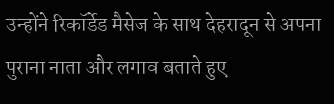उन्होंने रिकॉर्डेड मैसेज के साथ देहरादून से अपना पुराना नाता और लगाव बताते हुए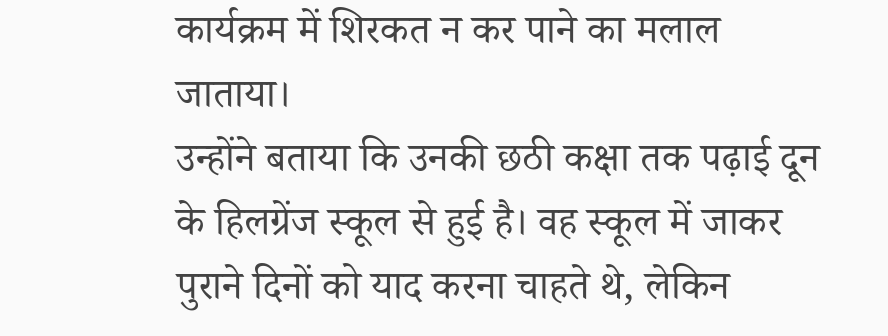कार्यक्रम में शिरकत न कर पाने का मलाल जाताया।
उन्होंने बताया कि उनकी छठी कक्षा तक पढ़ाई दून के हिलग्रेंज स्कूल से हुई है। वह स्कूल में जाकर पुराने दिनों को याद करना चाहते थे, लेकिन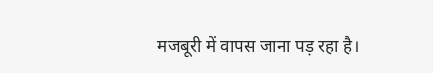मजबूरी में वापस जाना पड़ रहा है।